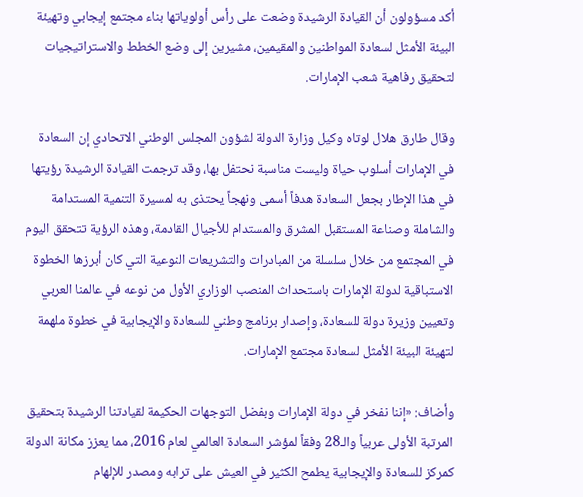أكد مسؤولون أن القيادة الرشيدة وضعت على رأس أولوياتها بناء مجتمع إيجابي وتهيئة البيئة الأمثل لسعادة المواطنين والمقيمين، مشيرين إلى وضع الخطط والاستراتيجيات لتحقيق رفاهية شعب الإمارات.

وقال طارق هلال لوتاه وكيل وزارة الدولة لشؤون المجلس الوطني الاتحادي إن السعادة في الإمارات أسلوب حياة وليست مناسبة نحتفل بها، وقد ترجمت القيادة الرشيدة رؤيتها في هذا الإطار بجعل السعادة هدفاً أسمى ونهجاً يحتذى به لمسيرة التنمية المستدامة والشاملة وصناعة المستقبل المشرق والمستدام للأجيال القادمة، وهذه الرؤية تتحقق اليوم في المجتمع من خلال سلسلة من المبادرات والتشريعات النوعية التي كان أبرزها الخطوة الاستباقية لدولة الإمارات باستحداث المنصب الوزاري الأول من نوعه في عالمنا العربي وتعيين وزيرة دولة للسعادة، وإصدار برنامج وطني للسعادة والإيجابية في خطوة ملهمة لتهيئة البيئة الأمثل لسعادة مجتمع الإمارات.

وأضاف: «إننا نفخر في دولة الإمارات وبفضل التوجهات الحكيمة لقيادتنا الرشيدة بتحقيق المرتبة الأولى عربياً والـ28 وفقاً لمؤشر السعادة العالمي لعام 2016، مما يعزز مكانة الدولة كمركز للسعادة والإيجابية يطمح الكثير في العيش على ترابه ومصدر للإلهام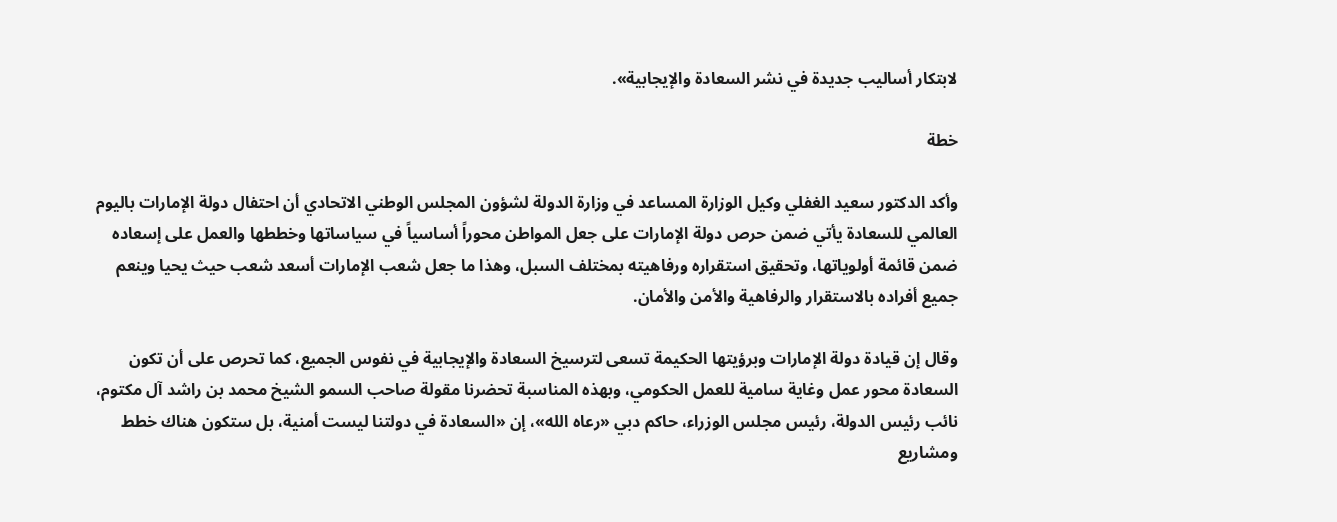لابتكار أساليب جديدة في نشر السعادة والإيجابية».

خطة

وأكد الدكتور سعيد الغفلي وكيل الوزارة المساعد في وزارة الدولة لشؤون المجلس الوطني الاتحادي أن احتفال دولة الإمارات باليوم العالمي للسعادة يأتي ضمن حرص دولة الإمارات على جعل المواطن محوراً أساسياً في سياساتها وخططها والعمل على إسعاده ضمن قائمة أولوياتها، وتحقيق استقراره ورفاهيته بمختلف السبل، وهذا ما جعل شعب الإمارات أسعد شعب حيث يحيا وينعم جميع أفراده بالاستقرار والرفاهية والأمن والأمان.

وقال إن قيادة دولة الإمارات وبرؤيتها الحكيمة تسعى لترسيخ السعادة والإيجابية في نفوس الجميع، كما تحرص على أن تكون السعادة محور عمل وغاية سامية للعمل الحكومي، وبهذه المناسبة تحضرنا مقولة صاحب السمو الشيخ محمد بن راشد آل مكتوم، نائب رئيس الدولة، رئيس مجلس الوزراء، حاكم دبي «رعاه الله»، إن «السعادة في دولتنا ليست أمنية، بل ستكون هناك خطط ومشاريع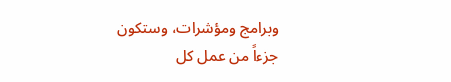وبرامج ومؤشرات، وستكون جزءاً من عمل كل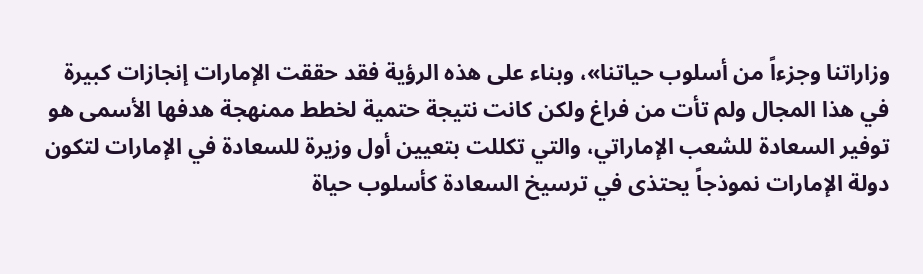وزاراتنا وجزءاً من أسلوب حياتنا»، وبناء على هذه الرؤية فقد حققت الإمارات إنجازات كبيرة في هذا المجال ولم تأت من فراغ ولكن كانت نتيجة حتمية لخطط ممنهجة هدفها الأسمى هو توفير السعادة للشعب الإماراتي، والتي تكللت بتعيين أول وزيرة للسعادة في الإمارات لتكون دولة الإمارات نموذجاً يحتذى في ترسيخ السعادة كأسلوب حياة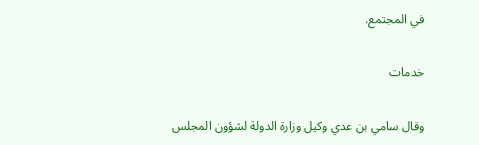في المجتمع.

خدمات

وقال سامي بن عدي وكيل وزارة الدولة لشؤون المجلس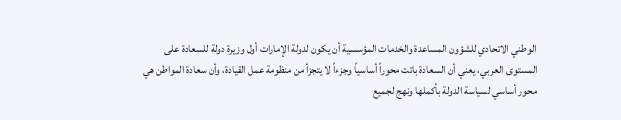الوطني الاتحادي للشؤون المساعدة والخدمات المؤسسية أن يكون لدولة الإمارات أول وزيرة دولة للسعادة على المستوى العربي، يعني أن السعادة باتت محوراً أساسياً وجزءاً لا يتجزأ من منظومة عمل القيادة، وأن سعادة المواطن هي محور أساسي لسياسة الدولة بأكملها ونهج لجميع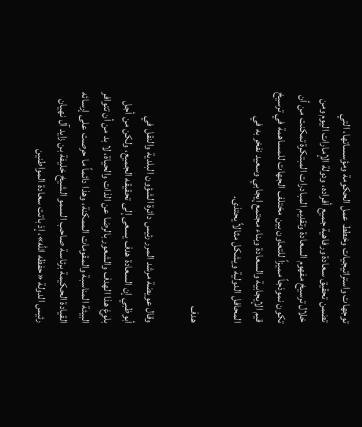توجهات واستراتيجيات وخطط عمل الحكومة ومؤسساتها، التي تضمن تحقيق سعادة ورفاهية جميع أفراده، ودولة الإمارات اليوم ومن خلال ترسيخ مفهوم السعادة وتقديم المبادرات المبتكرة تمكنت من أن تكون نموذجاً مميزاً للتعاون بين مختلف الجهات للمساهمة في ترسيخ قيم الإيجابية والسعادة وبناء مجتمع إيجابي وسعيد نفخر به في المحافل الدولية ويشكل مثالاً يحتذى.

هدف

وقال عويضة مرشد المرر رئيس دائرة الشؤون البلدية والنقل في أبوظبي إن السعادة هدف يسعى إلى تحقيقه الجميع، ولكن من أجل بلوغ هذا الهدف والشعور بالرضا عن الذات والحياة، لا بد من أن تتوافر البيئة المناسبة والمقومات الممكنة، وهذا دائماً ما حرصت على إرسائه القيادة الحكيمة برئاسة صاحب السمو الشيخ خليفة بن زايد آل نهيان رئيس الدولة «حفظه الله»، إذ باتت سعادة المواطنين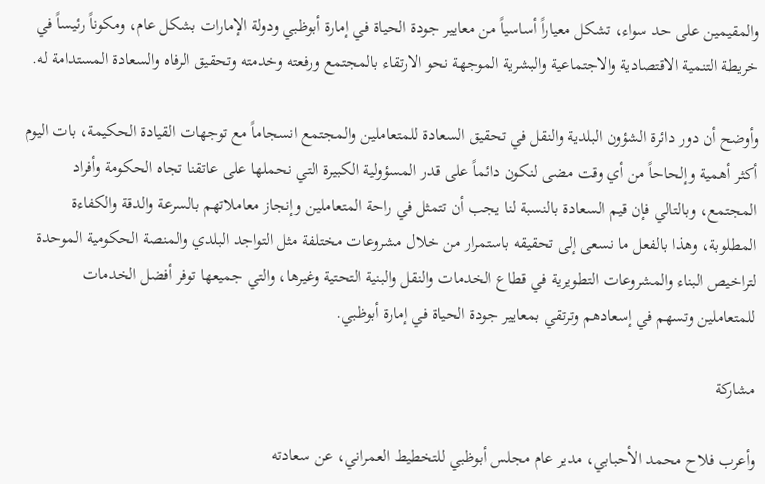والمقيمين على حد سواء، تشكل معياراً أساسياً من معايير جودة الحياة في إمارة أبوظبي ودولة الإمارات بشكل عام، ومكوناً رئيساً في خريطة التنمية الاقتصادية والاجتماعية والبشرية الموجهة نحو الارتقاء بالمجتمع ورفعته وخدمته وتحقيق الرفاه والسعادة المستدامة له.

وأوضح أن دور دائرة الشؤون البلدية والنقل في تحقيق السعادة للمتعاملين والمجتمع انسجاماً مع توجهات القيادة الحكيمة، بات اليوم أكثر أهمية وإلحاحاً من أي وقت مضى لنكون دائماً على قدر المسؤولية الكبيرة التي نحملها على عاتقنا تجاه الحكومة وأفراد المجتمع، وبالتالي فإن قيم السعادة بالنسبة لنا يجب أن تتمثل في راحة المتعاملين وإنجاز معاملاتهم بالسرعة والدقة والكفاءة المطلوبة، وهذا بالفعل ما نسعى إلى تحقيقه باستمرار من خلال مشروعات مختلفة مثل التواجد البلدي والمنصة الحكومية الموحدة لتراخيص البناء والمشروعات التطويرية في قطاع الخدمات والنقل والبنية التحتية وغيرها، والتي جميعها توفر أفضل الخدمات للمتعاملين وتسهم في إسعادهم وترتقي بمعايير جودة الحياة في إمارة أبوظبي.

مشاركة

وأعرب فلاح محمد الأحبابي، مدير عام مجلس أبوظبي للتخطيط العمراني، عن سعادته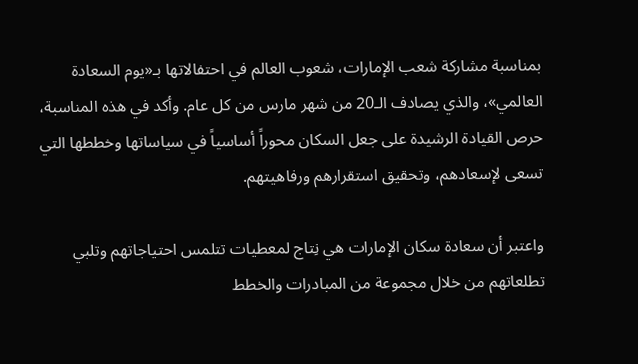بمناسبة مشاركة شعب الإمارات، شعوب العالم في احتفالاتها بـ«يوم السعادة العالمي»، والذي يصادف الـ20 من شهر مارس من كل عام. وأكد في هذه المناسبة، حرص القيادة الرشيدة على جعل السكان محوراً أساسياً في سياساتها وخططها التي تسعى لإسعادهم، وتحقيق استقرارهم ورفاهيتهم.

واعتبر أن سعادة سكان الإمارات هي نِتاج لمعطيات تتلمس احتياجاتهم وتلبي تطلعاتهم من خلال مجموعة من المبادرات والخطط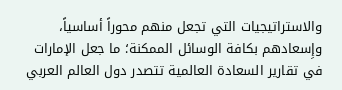والاستراتيجيات التي تجعل منهم محوراً أساسياً، وإِسعادهم بكافة الوسائل الممكنة؛ ما جعل الإمارات في تقارير السعادة العالمية تتصدر دول العالم العربي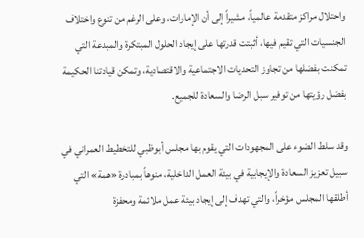واحتلال مراكز متقدمة عالمياً، مشيراً إلى أن الإمارات، وعلى الرغم من تنوع واختلاف الجنسيات التي تقيم فيها، أثبتت قدرتها على إيجاد الحلول المبتكرة والمبدعة التي تمكنت بفضلها من تجاوز التحديات الاجتماعية والاقتصادية، وتمكن قيادتنا الحكيمة بفضل رؤيتها من توفير سبل الرضا والسعادة للجميع.

وقد سلط الضوء على المجهودات التي يقوم بها مجلس أبوظبي للتخطيط العمراني في سبيل تعزيز السعادة والإيجابية في بيئة العمل الداخلية، منوهاً بمبادرة «همة» التي أطلقها المجلس مؤخراً، والتي تهدف إلى إيجاد بيئة عمل ملائمة ومحفزة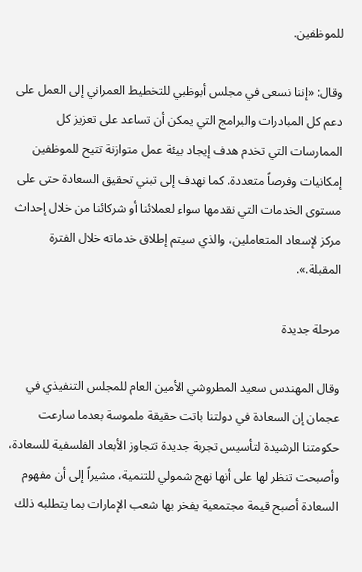للموظفين.

وقال: «إننا نسعى في مجلس أبوظبي للتخطيط العمراني إلى العمل على دعم كل المبادرات والبرامج التي يمكن أن تساعد على تعزيز كل الممارسات التي تخدم هدف إيجاد بيئة عمل متوازنة تتيح للموظفين إمكانيات وفرصاً متعددة. كما نهدف إلى تبني تحقيق السعادة حتى على مستوى الخدمات التي نقدمها سواء لعملائنا أو شركائنا من خلال إحداث مركز لإسعاد المتعاملين، والذي سيتم إطلاق خدماته خلال الفترة المقبلة.».

مرحلة جديدة

وقال المهندس سعيد المطروشي الأمين العام للمجلس التنفيذي في عجمان إن السعادة في دولتنا باتت حقيقة ملموسة بعدما سارعت حكومتنا الرشيدة لتأسيس تجربة جديدة تتجاوز الأبعاد الفلسفية للسعادة، وأصبحت تنظر لها على أنها نهج شمولي للتنمية، مشيراً إلى أن مفهوم السعادة أصبح قيمة مجتمعية يفخر بها شعب الإمارات بما يتطلبه ذلك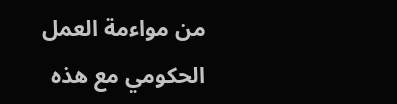من مواءمة العمل الحكومي مع هذه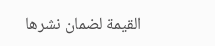القيمة لضمان نشرها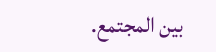بين المجتمع.